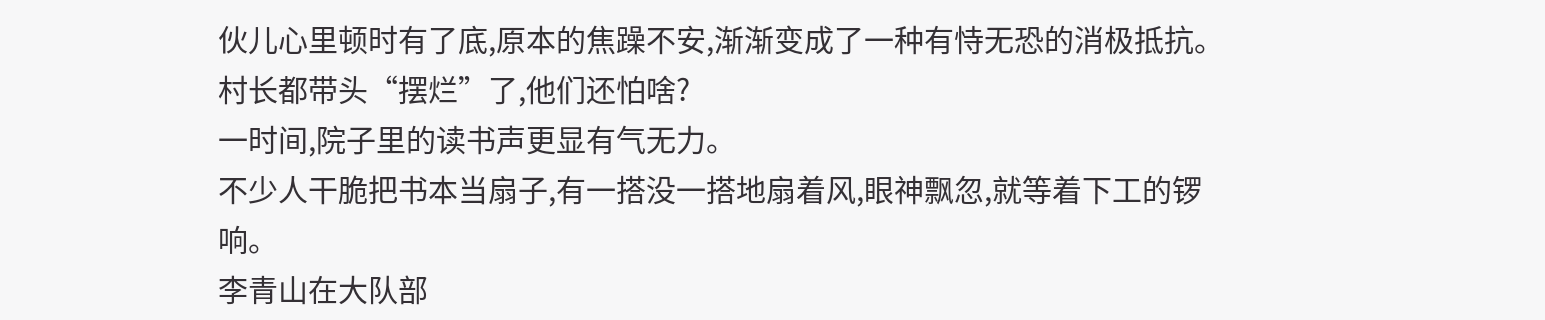伙儿心里顿时有了底,原本的焦躁不安,渐渐变成了一种有恃无恐的消极抵抗。
村长都带头“摆烂”了,他们还怕啥?
一时间,院子里的读书声更显有气无力。
不少人干脆把书本当扇子,有一搭没一搭地扇着风,眼神飘忽,就等着下工的锣响。
李青山在大队部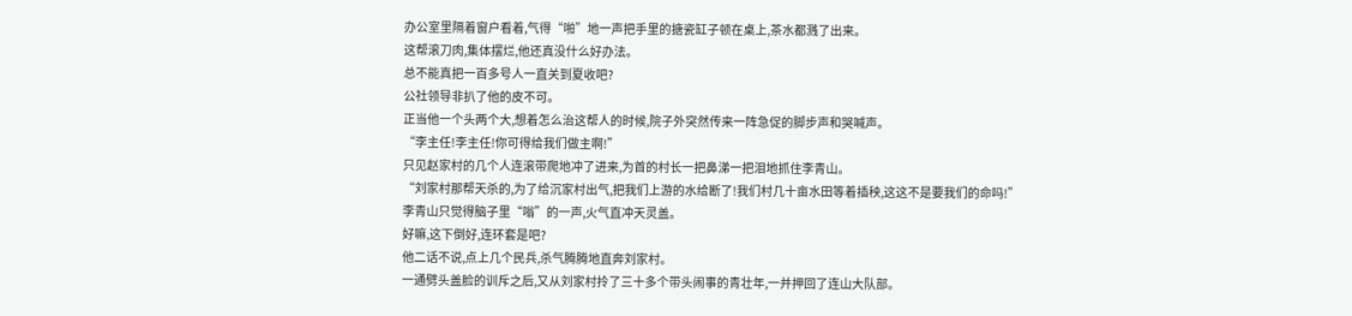办公室里隔着窗户看着,气得“啪”地一声把手里的搪瓷缸子顿在桌上,茶水都溅了出来。
这帮滚刀肉,集体摆烂,他还真没什么好办法。
总不能真把一百多号人一直关到夏收吧?
公社领导非扒了他的皮不可。
正当他一个头两个大,想着怎么治这帮人的时候,院子外突然传来一阵急促的脚步声和哭喊声。
“李主任!李主任!你可得给我们做主啊!”
只见赵家村的几个人连滚带爬地冲了进来,为首的村长一把鼻涕一把泪地抓住李青山。
“刘家村那帮天杀的,为了给沉家村出气,把我们上游的水给断了!我们村几十亩水田等着插秧,这这不是要我们的命吗!”
李青山只觉得脑子里“嗡”的一声,火气直冲天灵盖。
好嘛,这下倒好,连环套是吧?
他二话不说,点上几个民兵,杀气腾腾地直奔刘家村。
一通劈头盖脸的训斥之后,又从刘家村拎了三十多个带头闹事的青壮年,一并押回了连山大队部。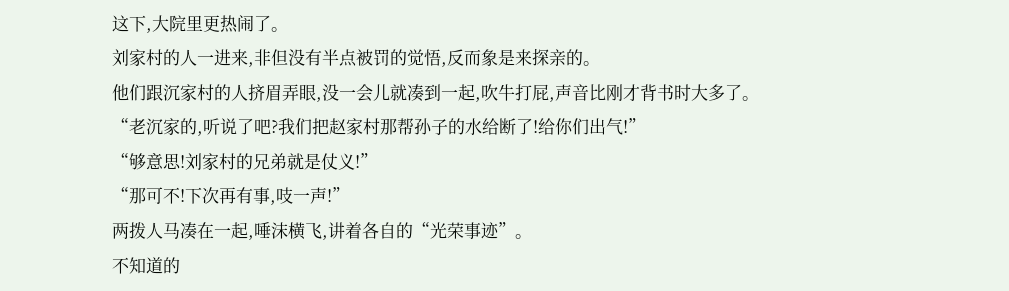这下,大院里更热闹了。
刘家村的人一进来,非但没有半点被罚的觉悟,反而象是来探亲的。
他们跟沉家村的人挤眉弄眼,没一会儿就凑到一起,吹牛打屁,声音比刚才背书时大多了。
“老沉家的,听说了吧?我们把赵家村那帮孙子的水给断了!给你们出气!”
“够意思!刘家村的兄弟就是仗义!”
“那可不!下次再有事,吱一声!”
两拨人马凑在一起,唾沫横飞,讲着各自的“光荣事迹”。
不知道的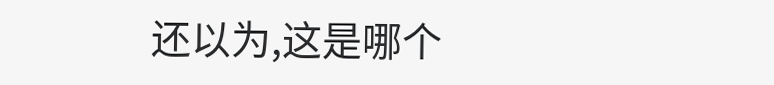还以为,这是哪个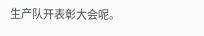生产队开表彰大会呢。